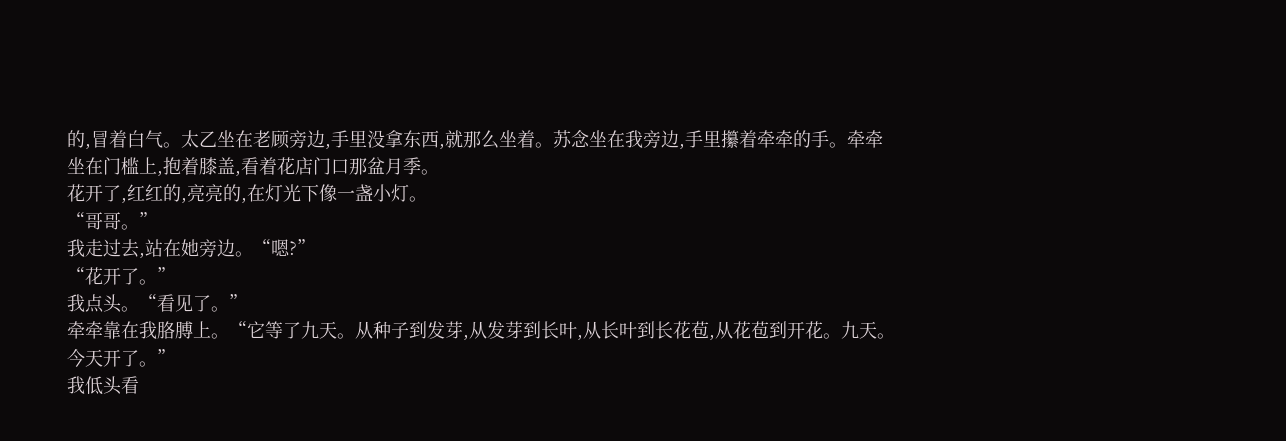的,冒着白气。太乙坐在老顾旁边,手里没拿东西,就那么坐着。苏念坐在我旁边,手里攥着牵牵的手。牵牵坐在门槛上,抱着膝盖,看着花店门口那盆月季。
花开了,红红的,亮亮的,在灯光下像一盏小灯。
“哥哥。”
我走过去,站在她旁边。“嗯?”
“花开了。”
我点头。“看见了。”
牵牵靠在我胳膊上。“它等了九天。从种子到发芽,从发芽到长叶,从长叶到长花苞,从花苞到开花。九天。今天开了。”
我低头看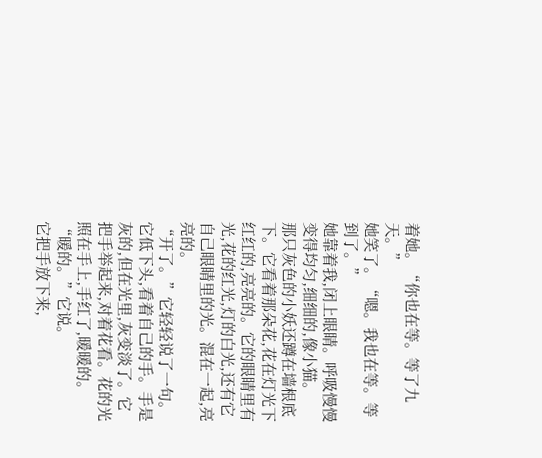着她。“你也在等。等了九天。”
她笑了。“嗯。我也在等。等到了。”
她靠着我,闭上眼睛。呼吸慢慢变得均匀,细细的,像小猫。
那只灰色的小妖还蹲在墙根底下。它看着那朵花,花在灯光下红红的,亮亮的。它的眼睛里有光,花的红光,灯的白光,还有它自己眼睛里的光。混在一起,亮亮的。
“开了。”它轻轻说了一句。
它低下头,看着自己的手。手是灰的,但在光里,灰变淡了。它把手举起来,对着花看。花的光照在手上,手红了,暖暖的。
“暖的。”它说。
它把手放下来,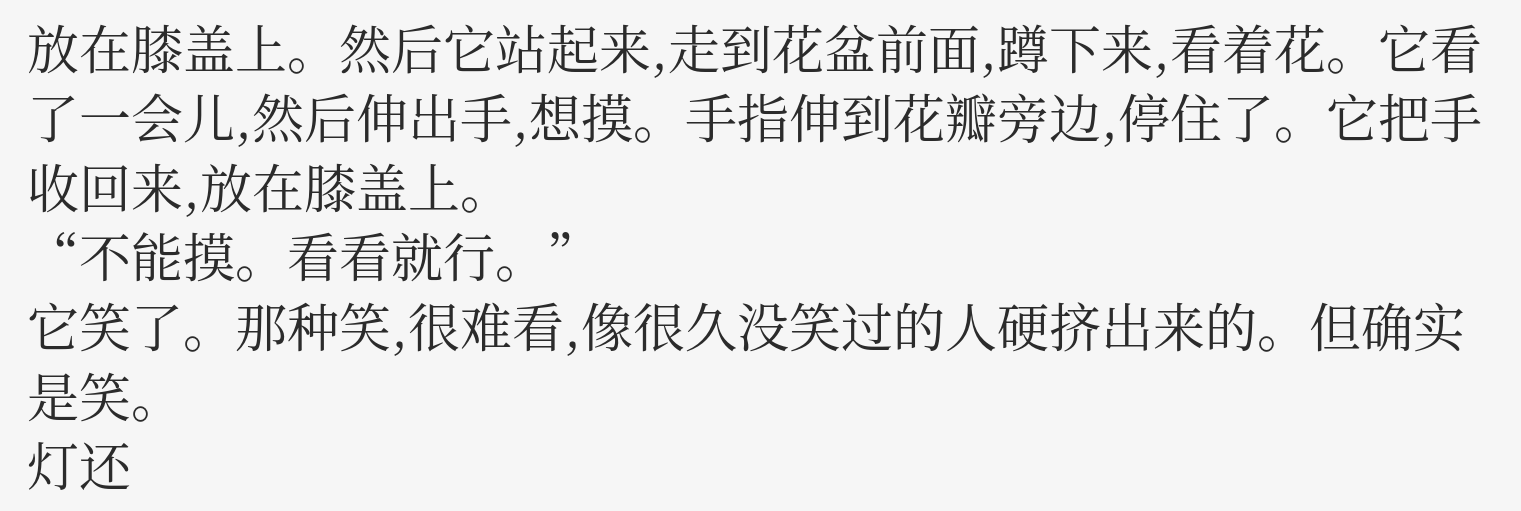放在膝盖上。然后它站起来,走到花盆前面,蹲下来,看着花。它看了一会儿,然后伸出手,想摸。手指伸到花瓣旁边,停住了。它把手收回来,放在膝盖上。
“不能摸。看看就行。”
它笑了。那种笑,很难看,像很久没笑过的人硬挤出来的。但确实是笑。
灯还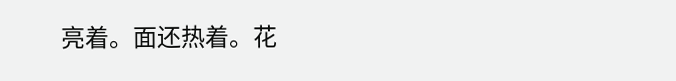亮着。面还热着。花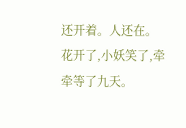还开着。人还在。
花开了,小妖笑了,牵牵等了九天。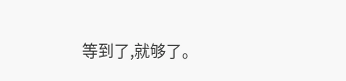等到了,就够了。